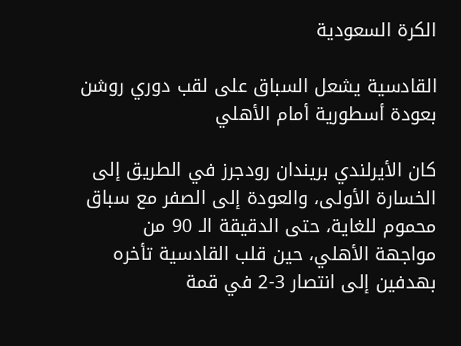الكرة السعودية

القادسية يشعل السباق على لقب دوري روشن بعودة أسطورية أمام الأهلي

كان الأيرلندي بريندان رودجرز في الطريق إلى الخسارة الأولى، والعودة إلى الصفر مع سباق محموم للغاية، حتى الدقيقة الـ 90 من مواجهة الأهلي، حين قلب القادسية تأخره بهدفين إلى انتصار 3-2 في قمة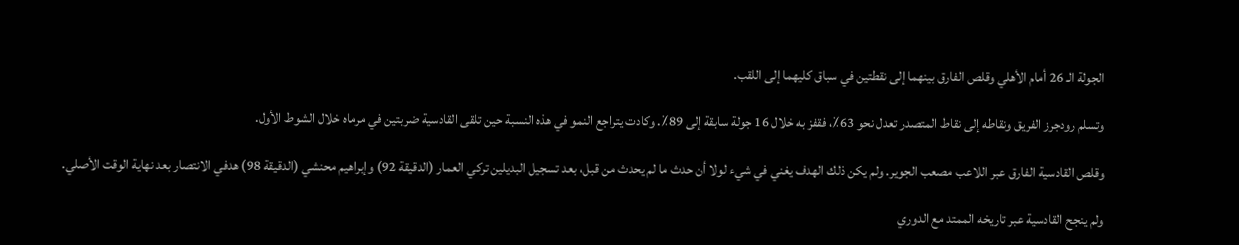الجولة الـ 26 أمام الأهلي وقلص الفارق بينهما إلى نقطتين في سباق كليهما إلى اللقب.

وتسلم رودجرز الفريق ونقاطه إلى نقاط المتصدر تعدل نحو 63٪، فقفز به خلال 16 جولة سابقة إلى 89٪. وكادت يتراجع النمو في هذه النسبة حين تلقى القادسية ضربتين في مرماه خلال الشوط الأول.

وقلص القادسية الفارق عبر اللاعب مصعب الجوير. ولم يكن ذلك الهدف يغني في شيء لولا أن حدث ما لم يحدث من قبل، بعد تسجيل البديلين تركي العمار (الدقيقة 92) وإبراهيم محنشي (الدقيقة 98) هدفي الانتصار بعد نهاية الوقت الأصلي.

ولم ينجح القادسية عبر تاريخه الممتد مع الدوري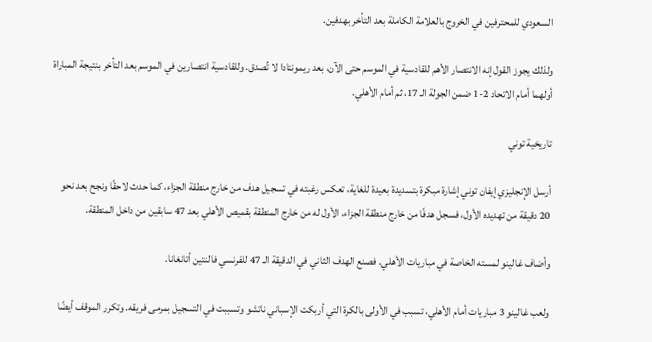السعودي للمحترفين في الخروج بالعلامة الكاملة بعد التأخر بهدفين.

ولذلك يجوز القول إنه الانتصار الأهم للقادسية في الموسم حتى الآن، بعد ريمونتادا لا تُصدق. وللقادسية انتصارين في الموسم بعد التأخر بنتيجة المباراة أولهما أمام الاتحاد 2-1 ضمن الجولة الـ 17، ثم أمام الأهلي.

تاريخية توني

أرسل الإنجليزي إيفان توني إشارة مبكرة بتسديدة بعيدة للغاية، تعكس رغبته في تسجيل هدف من خارج منطقة الجزاء، كما حدث لاحقًا ونجح بعد نحو 20 دقيقة من تهديده الأول، فسجل هدفًا من خارج منطقة الجزاء، الأول له من خارج المنطقة بقميص الأهلي بعد 47 سابقين من داخل المنطقة.

وأضاف غالينو لمسته الخاصة في مباريات الأهلي. فصنع الهدف الثاني في الدقيقة الـ 47 للفرنسي فالنتين أتانغانا.

ولعب غالينو 3 مباريات أمام الأهلي، تسبب في الأولى بالكرة التي أربكت الإسباني ناتشو وتسببت في التسجيل بمرمى فريقه. وتكرر الموقف أيضًا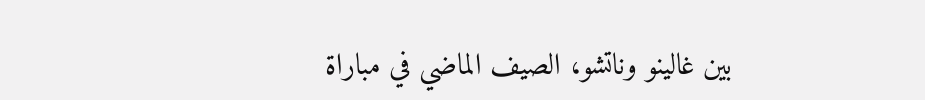بين غالينو وناتشو، الصيف الماضي في مباراة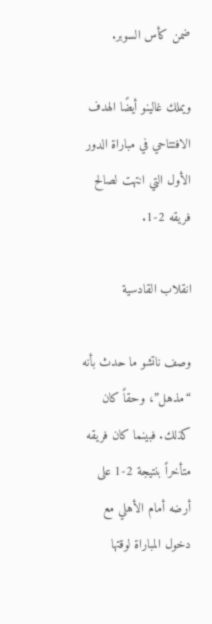ضمن كأس السوبر.

ويملك غالينو أيضًا الهدف الافتتاحي في مباراة الدور الأول التي انتهت لصالح فريقه 2-1.

انقلاب القادسية

وصف ناتشو ما حدث بأنه “مذهل”، وحقاً كان كذلك. فبينما كان فريقه متأخراً بنتيجة 2-1 على أرضه أمام الأهلي مع دخول المباراة لوقتها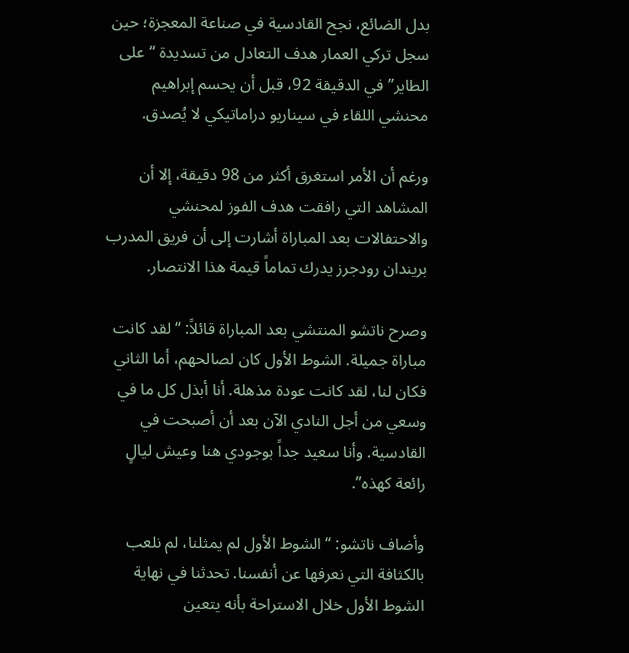بدل الضائع، نجح القادسية في صناعة المعجزة؛ حين سجل تركي العمار هدف التعادل من تسديدة “على الطاير” في الدقيقة 92، قبل أن يحسم إبراهيم محنشي اللقاء في سيناريو دراماتيكي لا يُصدق.

ورغم أن الأمر استغرق أكثر من 98 دقيقة، إلا أن المشاهد التي رافقت هدف الفوز لمحنشي والاحتفالات بعد المباراة أشارت إلى أن فريق المدرب بريندان رودجرز يدرك تماماً قيمة هذا الانتصار.

وصرح ناتشو المنتشي بعد المباراة قائلاً: “لقد كانت مباراة جميلة. الشوط الأول كان لصالحهم، أما الثاني فكان لنا، لقد كانت عودة مذهلة. أنا أبذل كل ما في وسعي من أجل النادي الآن بعد أن أصبحت في القادسية. وأنا سعيد جداً بوجودي هنا وعيش ليالٍ رائعة كهذه”.

وأضاف ناتشو: “الشوط الأول لم يمثلنا، لم نلعب بالكثافة التي نعرفها عن أنفسنا. تحدثنا في نهاية الشوط الأول خلال الاستراحة بأنه يتعين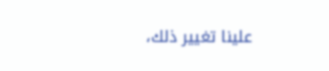علينا تغيير ذلك،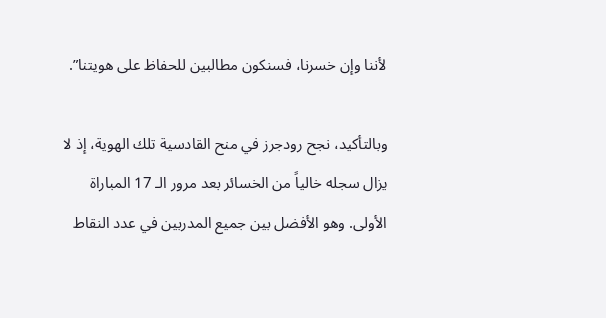لأننا وإن خسرنا، فسنكون مطالبين للحفاظ على هويتنا”.

وبالتأكيد، نجح رودجرز في منح القادسية تلك الهوية، إذ لا يزال سجله خالياً من الخسائر بعد مرور الـ 17 المباراة الأولى. وهو الأفضل بين جميع المدربين في عدد النقاط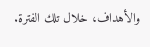والأهداف، خلال تلك الفترة.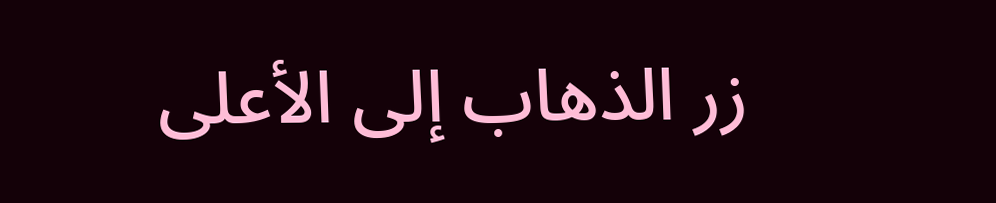زر الذهاب إلى الأعلى